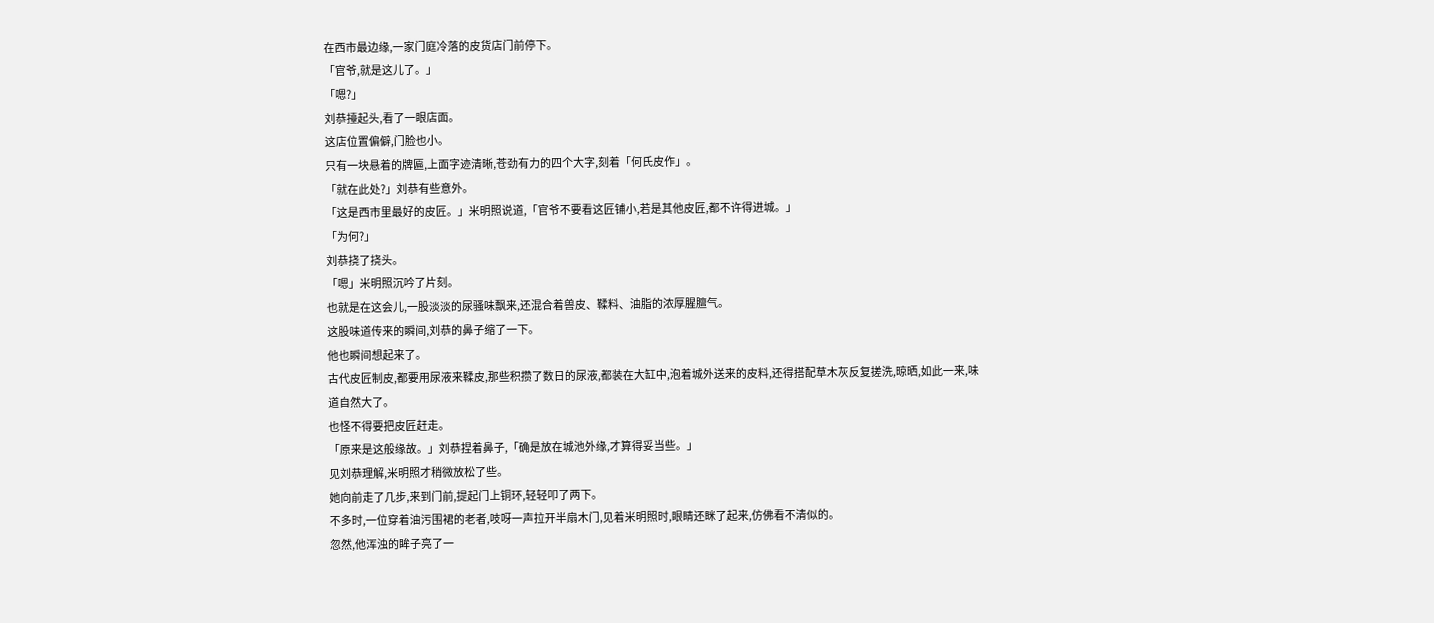在西市最边缘,一家门庭冷落的皮货店门前停下。
「官爷,就是这儿了。」
「嗯?」
刘恭擡起头,看了一眼店面。
这店位置偏僻,门脸也小。
只有一块悬着的牌匾,上面字迹清晰,苍劲有力的四个大字,刻着「何氏皮作」。
「就在此处?」刘恭有些意外。
「这是西市里最好的皮匠。」米明照说道,「官爷不要看这匠铺小,若是其他皮匠,都不许得进城。」
「为何?」
刘恭挠了挠头。
「嗯」米明照沉吟了片刻。
也就是在这会儿,一股淡淡的尿骚味飘来,还混合着兽皮、鞣料、油脂的浓厚腥膻气。
这股味道传来的瞬间,刘恭的鼻子缩了一下。
他也瞬间想起来了。
古代皮匠制皮,都要用尿液来鞣皮,那些积攒了数日的尿液,都装在大缸中,泡着城外送来的皮料,还得搭配草木灰反复搓洗,晾晒,如此一来,味道自然大了。
也怪不得要把皮匠赶走。
「原来是这般缘故。」刘恭捏着鼻子,「确是放在城池外缘,才算得妥当些。」
见刘恭理解,米明照才稍微放松了些。
她向前走了几步,来到门前,提起门上铜环,轻轻叩了两下。
不多时,一位穿着油污围裙的老者,吱呀一声拉开半扇木门,见着米明照时,眼睛还眯了起来,仿佛看不清似的。
忽然,他浑浊的眸子亮了一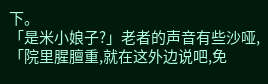下。
「是米小娘子?」老者的声音有些沙哑,「院里腥膻重,就在这外边说吧,免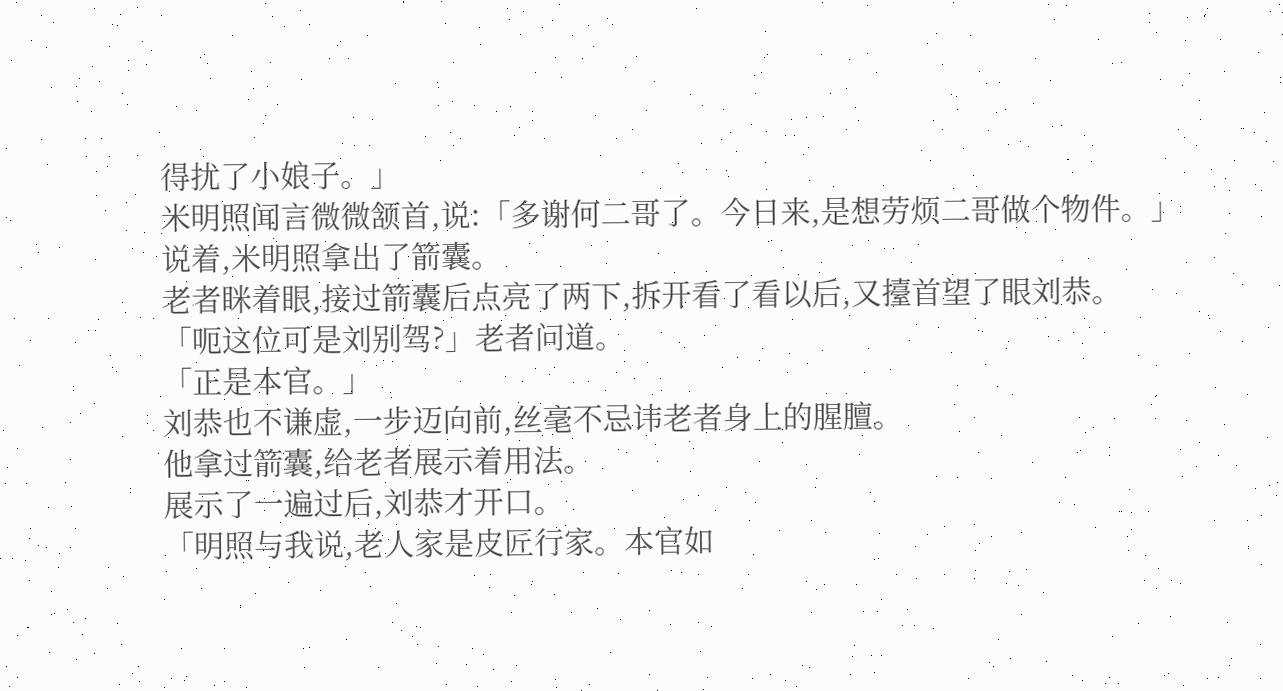得扰了小娘子。」
米明照闻言微微颔首,说:「多谢何二哥了。今日来,是想劳烦二哥做个物件。」
说着,米明照拿出了箭囊。
老者眯着眼,接过箭囊后点亮了两下,拆开看了看以后,又擡首望了眼刘恭。
「呃这位可是刘别驾?」老者问道。
「正是本官。」
刘恭也不谦虚,一步迈向前,丝毫不忌讳老者身上的腥膻。
他拿过箭囊,给老者展示着用法。
展示了一遍过后,刘恭才开口。
「明照与我说,老人家是皮匠行家。本官如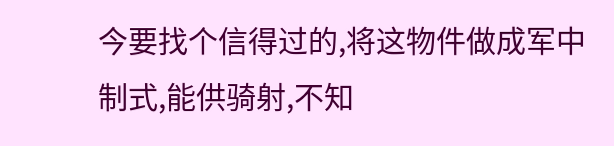今要找个信得过的,将这物件做成军中制式,能供骑射,不知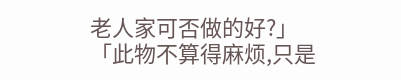老人家可否做的好?」
「此物不算得麻烦,只是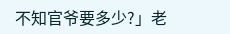不知官爷要多少?」老